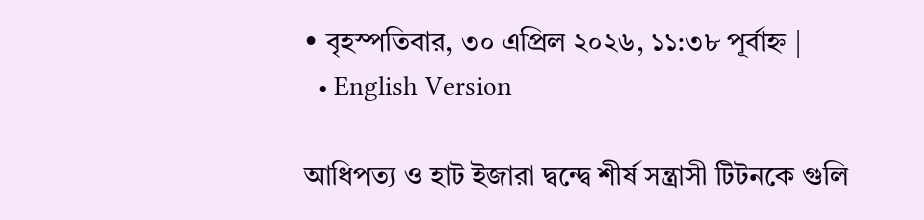• বৃহস্পতিবার, ৩০ এপ্রিল ২০২৬, ১১:৩৮ পূর্বাহ্ন |
  • English Version

আধিপত্য ও হাট ইজারা দ্বন্দ্বে শীর্ষ সন্ত্রাসী টিটনকে গুলি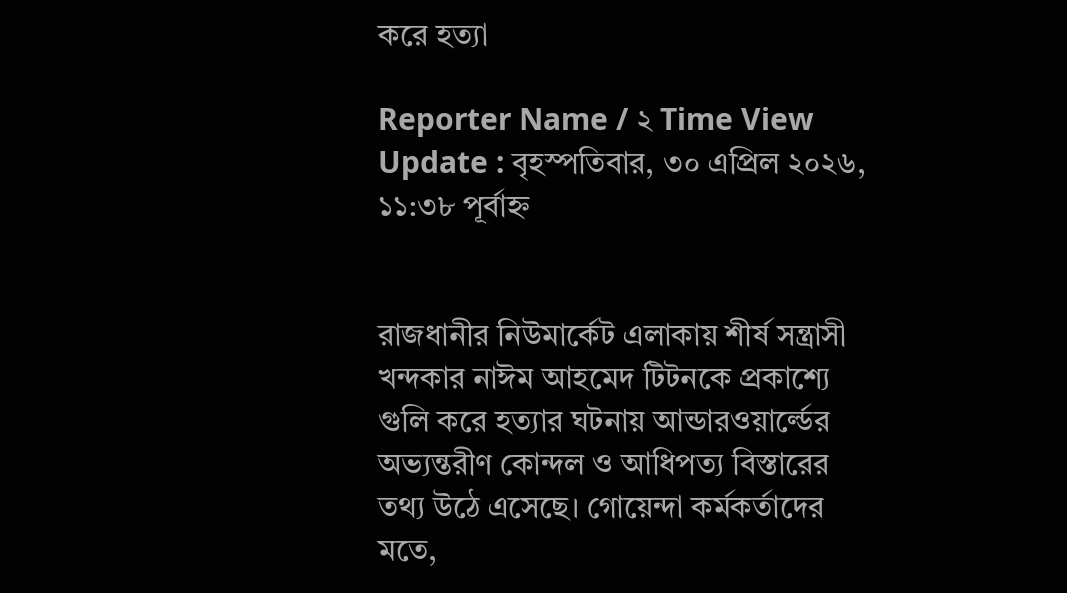করে হত্যা

Reporter Name / ২ Time View
Update : বৃহস্পতিবার, ৩০ এপ্রিল ২০২৬, ১১:৩৮ পূর্বাহ্ন


রাজধানীর নিউমার্কেট এলাকায় শীর্ষ সন্ত্রাসী খন্দকার নাঈম আহমেদ টিটনকে প্রকাশ্যে গুলি করে হত্যার ঘটনায় আন্ডারওয়ার্ল্ডের অভ্যন্তরীণ কোন্দল ও আধিপত্য বিস্তারের তথ্য উঠে এসেছে। গোয়েন্দা কর্মকর্তাদের মতে,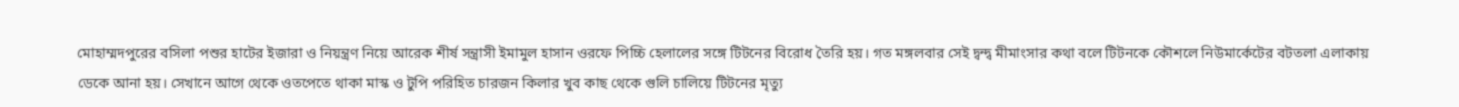মোহাম্মদপুরের বসিলা পশুর হাটের ইজারা ও নিয়ন্ত্রণ নিয়ে আরেক শীর্ষ সন্ত্রাসী ইমামুল হাসান ওরফে পিচ্চি হেলালের সঙ্গে টিটনের বিরোধ তৈরি হয়। গত মঙ্গলবার সেই দ্বন্দ্ব মীমাংসার কথা বলে টিটনকে কৌশলে নিউমার্কেটের বটতলা এলাকায় ডেকে আনা হয়। সেখানে আগে থেকে ওতপেতে থাকা মাস্ক ও টুপি পরিহিত চারজন কিলার খুব কাছ থেকে গুলি চালিয়ে টিটনের মৃত্যু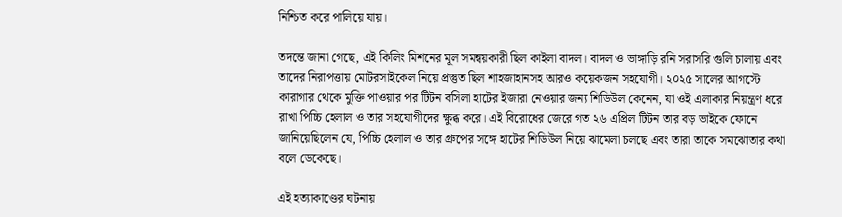নিশ্চিত করে পালিয়ে যায়।

তদন্তে জানা গেছে, এই কিলিং মিশনের মূল সমন্বয়কারী ছিল কাইলা বাদল। বাদল ও ভাঙ্গাড়ি রনি সরাসরি গুলি চালায় এবং তাদের নিরাপত্তায় মোটরসাইকেল নিয়ে প্রস্তুত ছিল শাহজাহানসহ আরও কয়েকজন সহযোগী। ২০২৫ সালের আগস্টে কারাগার থেকে মুক্তি পাওয়ার পর টিটন বসিলা হাটের ইজারা নেওয়ার জন্য শিডিউল কেনেন, যা ওই এলাকার নিয়ন্ত্রণ ধরে রাখা পিচ্চি হেলাল ও তার সহযোগীদের ক্ষুব্ধ করে। এই বিরোধের জেরে গত ২৬ এপ্রিল টিটন তার বড় ভাইকে ফোনে জানিয়েছিলেন যে, পিচ্চি হেলাল ও তার গ্রুপের সঙ্গে হাটের শিডিউল নিয়ে ঝামেলা চলছে এবং তারা তাকে সমঝোতার কথা বলে ডেকেছে।

এই হত্যাকাণ্ডের ঘটনায়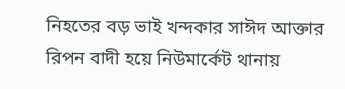নিহতের বড় ভাই খন্দকার সাঈদ আক্তার রিপন বাদী হয়ে নিউমার্কেট থানায়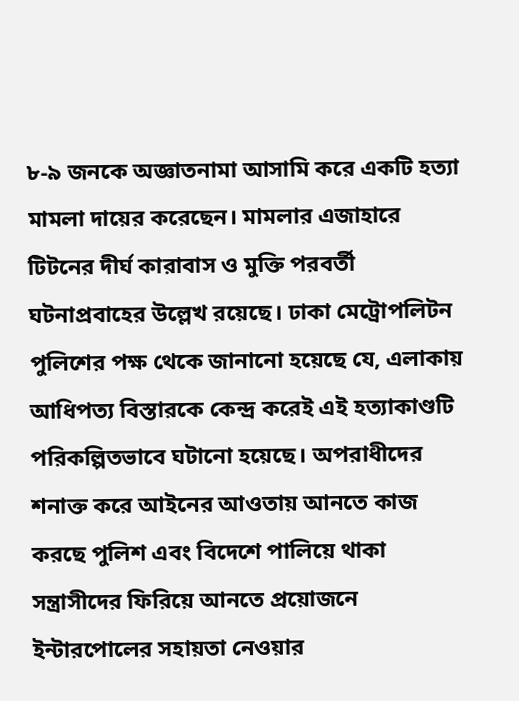৮-৯ জনকে অজ্ঞাতনামা আসামি করে একটি হত্যা মামলা দায়ের করেছেন। মামলার এজাহারে টিটনের দীর্ঘ কারাবাস ও মুক্তি পরবর্তী ঘটনাপ্রবাহের উল্লেখ রয়েছে। ঢাকা মেট্রোপলিটন পুলিশের পক্ষ থেকে জানানো হয়েছে যে, এলাকায় আধিপত্য বিস্তারকে কেন্দ্র করেই এই হত্যাকাণ্ডটি পরিকল্পিতভাবে ঘটানো হয়েছে। অপরাধীদের শনাক্ত করে আইনের আওতায় আনতে কাজ করছে পুলিশ এবং বিদেশে পালিয়ে থাকা সন্ত্রাসীদের ফিরিয়ে আনতে প্রয়োজনে ইন্টারপোলের সহায়তা নেওয়ার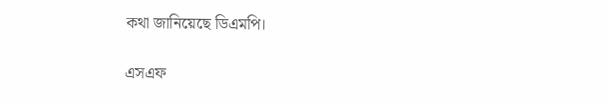কথা জানিয়েছে ডিএমপি।

এসএফ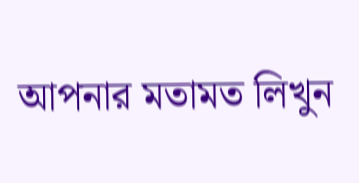আপনার মতামত লিখুন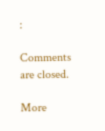:

Comments are closed.

More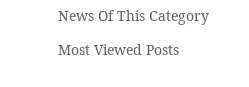News Of This Category

Most Viewed Posts